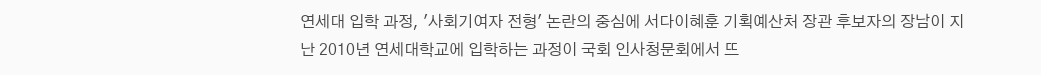연세대 입학 과정, '사회기여자 전형' 논란의 중심에 서다이혜훈 기획예산처 장관 후보자의 장남이 지난 2010년 연세대학교에 입학하는 과정이 국회 인사청문회에서 뜨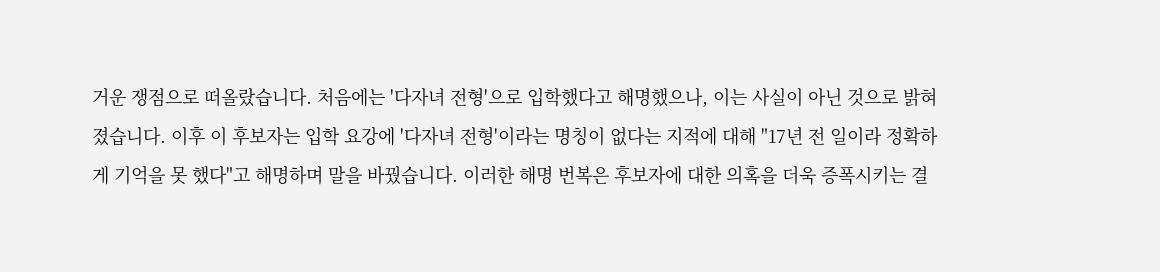거운 쟁점으로 떠올랐습니다. 처음에는 '다자녀 전형'으로 입학했다고 해명했으나, 이는 사실이 아닌 것으로 밝혀졌습니다. 이후 이 후보자는 입학 요강에 '다자녀 전형'이라는 명칭이 없다는 지적에 대해 "17년 전 일이라 정확하게 기억을 못 했다"고 해명하며 말을 바꿨습니다. 이러한 해명 번복은 후보자에 대한 의혹을 더욱 증폭시키는 결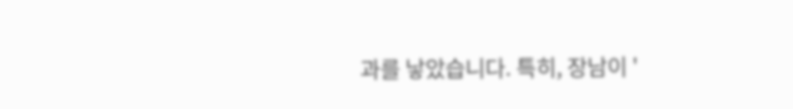과를 낳았습니다. 특히, 장남이 '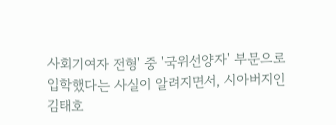사회기여자 전형' 중 '국위선양자' 부문으로 입학했다는 사실이 알려지면서, 시아버지인 김태호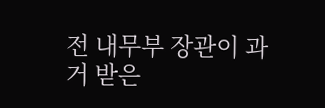전 내무부 장관이 과거 받은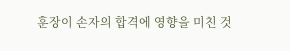훈장이 손자의 합격에 영향을 미친 것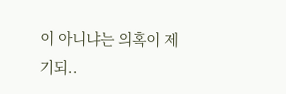이 아니냐는 의혹이 제기되..